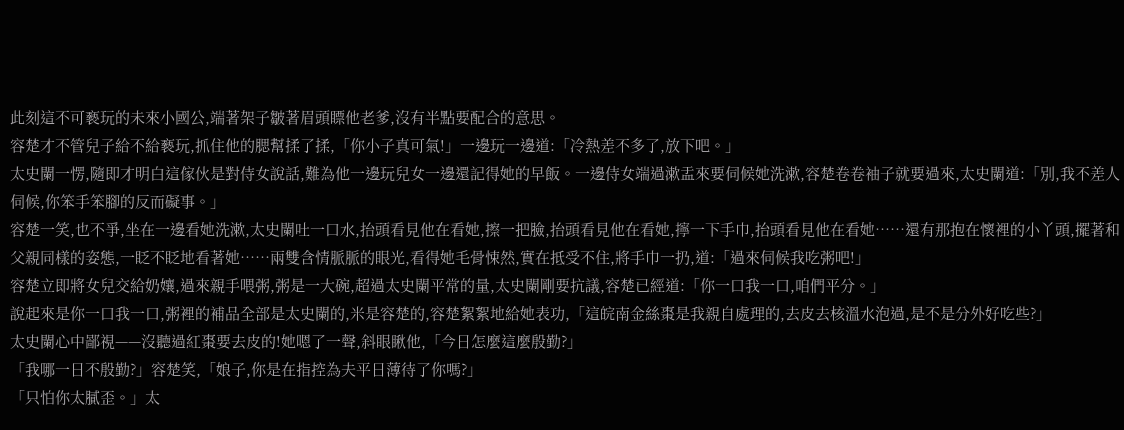此刻這不可褻玩的未來小國公,端著架子皺著眉頭瞟他老爹,沒有半點要配合的意思。
容楚才不管兒子給不給褻玩,抓住他的腮幫揉了揉,「你小子真可氣!」一邊玩一邊道:「冷熱差不多了,放下吧。」
太史闌一愣,隨即才明白這傢伙是對侍女說話,難為他一邊玩兒女一邊還記得她的早飯。一邊侍女端過漱盂來要伺候她洗漱,容楚卷卷袖子就要過來,太史闌道:「別,我不差人伺候,你笨手笨腳的反而礙事。」
容楚一笑,也不爭,坐在一邊看她洗漱,太史闌吐一口水,抬頭看見他在看她,擦一把臉,抬頭看見他在看她,擰一下手巾,抬頭看見他在看她……還有那抱在懷裡的小丫頭,擺著和父親同樣的姿態,一眨不眨地看著她……兩雙含情脈脈的眼光,看得她毛骨悚然,實在抵受不住,將手巾一扔,道:「過來伺候我吃粥吧!」
容楚立即將女兒交給奶孃,過來親手喂粥,粥是一大碗,超過太史闌平常的量,太史闌剛要抗議,容楚已經道:「你一口我一口,咱們平分。」
說起來是你一口我一口,粥裡的補品全部是太史闌的,米是容楚的,容楚絮絮地給她表功,「這皖南金絲棗是我親自處理的,去皮去核溫水泡過,是不是分外好吃些?」
太史闌心中鄙視——沒聽過紅棗要去皮的!她嗯了一聲,斜眼瞅他,「今日怎麼這麼殷勤?」
「我哪一日不殷勤?」容楚笑,「娘子,你是在指控為夫平日薄待了你嗎?」
「只怕你太膩歪。」太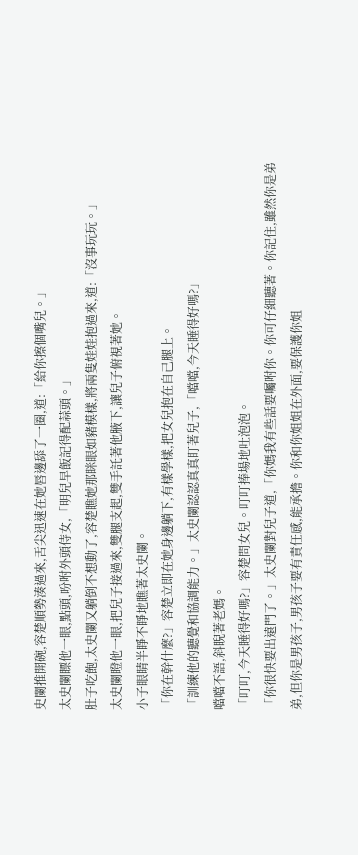史闌推開碗,容楚順勢湊過來,舌尖迅速在她唇邊舔了一圈,道:「給你擦個嘴兒。」
太史闌瞟他一眼,點頭,吩咐外頭侍女,「明兒早飯記得配蒜頭。」
肚子吃飽,太史闌又躺倒不想動了,容楚瞧她那眯眼如豬模樣,將兩隻娃娃抱過來,道:「沒事玩玩。」
太史闌瞪他一眼,把兒子接過來,雙腿支起,雙手託著他腋下,讓兒子俯視著她。
小子眼睛半睜不睜地瞧著太史闌。
「你在幹什麼?」容楚立即在她身邊躺下,有樣學樣,把女兒抱在自己腿上。
「訓練他的聽覺和協調能力。」太史闌認認真真盯著兒子,「噹噹,今天睡得好嗎?」
噹噹不語,斜睨著老媽。
「叮叮,今天睡得好嗎?」容楚問女兒。叮叮捧場地吐泡泡。
「你很快要出遠門了。」太史闌對兒子道,「你媽我有些話要囑咐你。你可仔細聽著。你記住,雖然你是弟弟,但你是男孩子,男孩子要有責任感,能承擔。你和你姐姐在外面,要保護你姐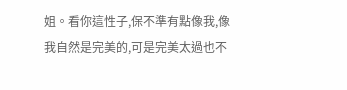姐。看你這性子,保不準有點像我,像我自然是完美的,可是完美太過也不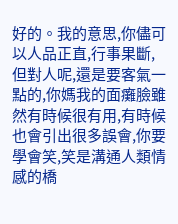好的。我的意思,你儘可以人品正直,行事果斷,但對人呢,還是要客氣一點的,你媽我的面癱臉雖然有時候很有用,有時候也會引出很多誤會,你要學會笑,笑是溝通人類情感的橋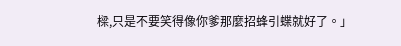樑,只是不要笑得像你爹那麼招蜂引蝶就好了。」